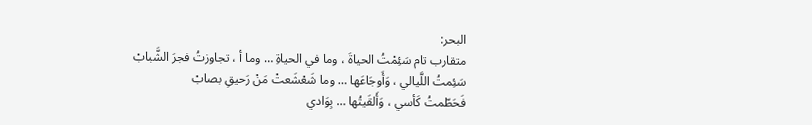البحر:
متقارب تام سَئِمْتُ الحياةَ ، وما في الحياةِ … وما أ ، تجاوزتُ فجرَ الشَّبابْ
سَئِمتُ اللَّيالي ، وَأَوجَاعَها … وما شَعْشَعتْ مَنْ رَحيقِ بصابْ
فَحَطّمتُ كَأسي ، وَأَلقَيتُها … بِوَادي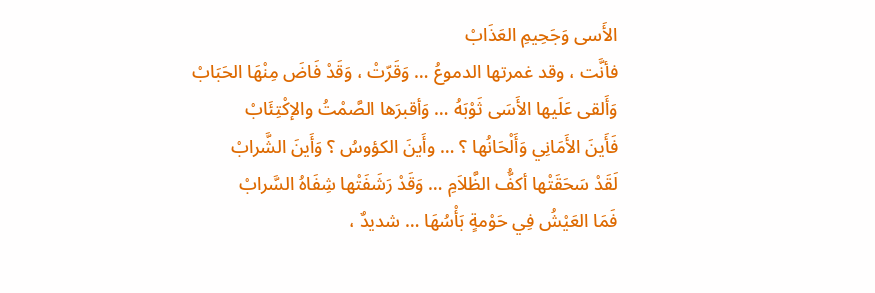الأَسى وَجَحِيمِ العَذَابْ
فأنَّت ، وقد غمرتها الدموعُ … وَقَرّتْ ، وَقَدْ فَاضَ مِنْهَا الحَبَابْ
وَأَلقى عَلَيها الأَسَى ثَوْبَهُ … وَأقبرَها الصَّمْتُ والإكْتِئَابْ
فَأَينَ الأَمَانِي وَأَلْحَانُها ؟ … وأَينَ الكؤوسُ ؟ وَأَينَ الشَّرابْ
لَقَدْ سَحَقَتْها أكفُّ الظَّلاَمِ … وَقَدْ رَشَفَتْها شِفَاهُ السَّرابْ
فَمَا العَيْشُ فِي حَوْمةٍ بَأْسُهَا … شديدٌ ،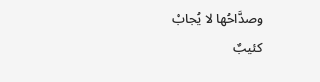وصدَّاحُها لا يُجابْ
كئيبٌ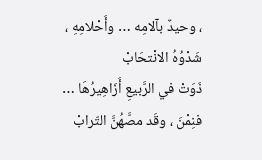، وحيدٌ بآلامِه … وأَحْلامِهِ ، شَدْوُهُ الانْتحَابْ
ذَوَتْ في الرَّبيعِ أَزَاهِيرُهَا … فنِمْنَ ، وقَد مصَّهُنَّ التّرابْ